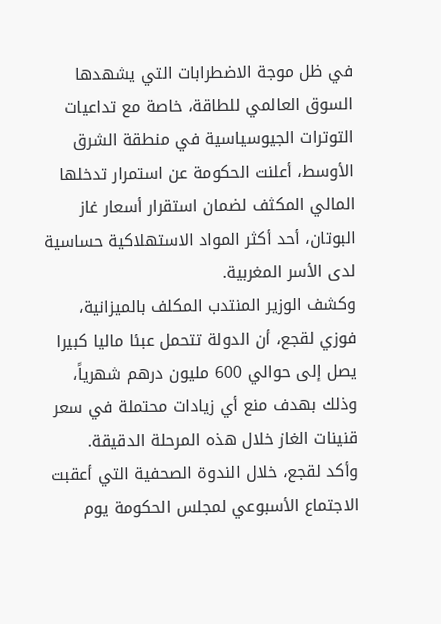في ظل موجة الاضطرابات التي يشهدها السوق العالمي للطاقة، خاصة مع تداعيات التوترات الجيوسياسية في منطقة الشرق الأوسط، أعلنت الحكومة عن استمرار تدخلها المالي المكثف لضمان استقرار أسعار غاز البوتان، أحد أكثر المواد الاستهلاكية حساسية لدى الأسر المغربية.
وكشف الوزير المنتدب المكلف بالميزانية، فوزي لقجع، أن الدولة تتحمل عبئا ماليا كبيرا يصل إلى حوالي 600 مليون درهم شهرياً، وذلك بهدف منع أي زيادات محتملة في سعر قنينات الغاز خلال هذه المرحلة الدقيقة.
وأكد لقجع، خلال الندوة الصحفية التي أعقبت الاجتماع الأسبوعي لمجلس الحكومة يوم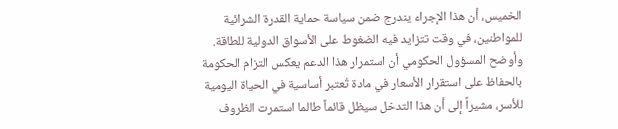الخميس، أن هذا الإجراء يندرج ضمن سياسة حماية القدرة الشرائية للمواطنين، في وقت تتزايد فيه الضغوط على الأسواق الدولية للطاقة.
وأوضح المسؤول الحكومي أن استمرار هذا الدعم يعكس التزام الحكومة بالحفاظ على استقرار الأسعار في مادة تُعتبر أساسية في الحياة اليومية للأسر، مشيراً إلى أن هذا التدخل سيظل قائماً طالما استمرت الظروف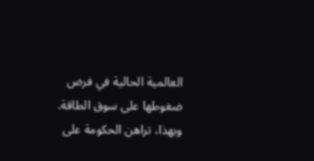العالمية الحالية في فرض ضغوطها على سوق الطاقة.
وبهذا، تراهن الحكومة على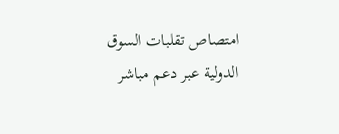امتصاص تقلبات السوق الدولية عبر دعم مباشر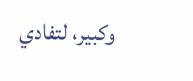وكبير، لتفادي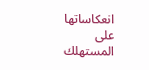انعكاساتها على المستهلك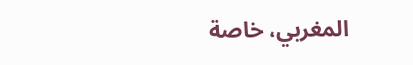المغربي، خاصة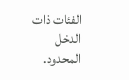الفئات ذات الدخل المحدود.